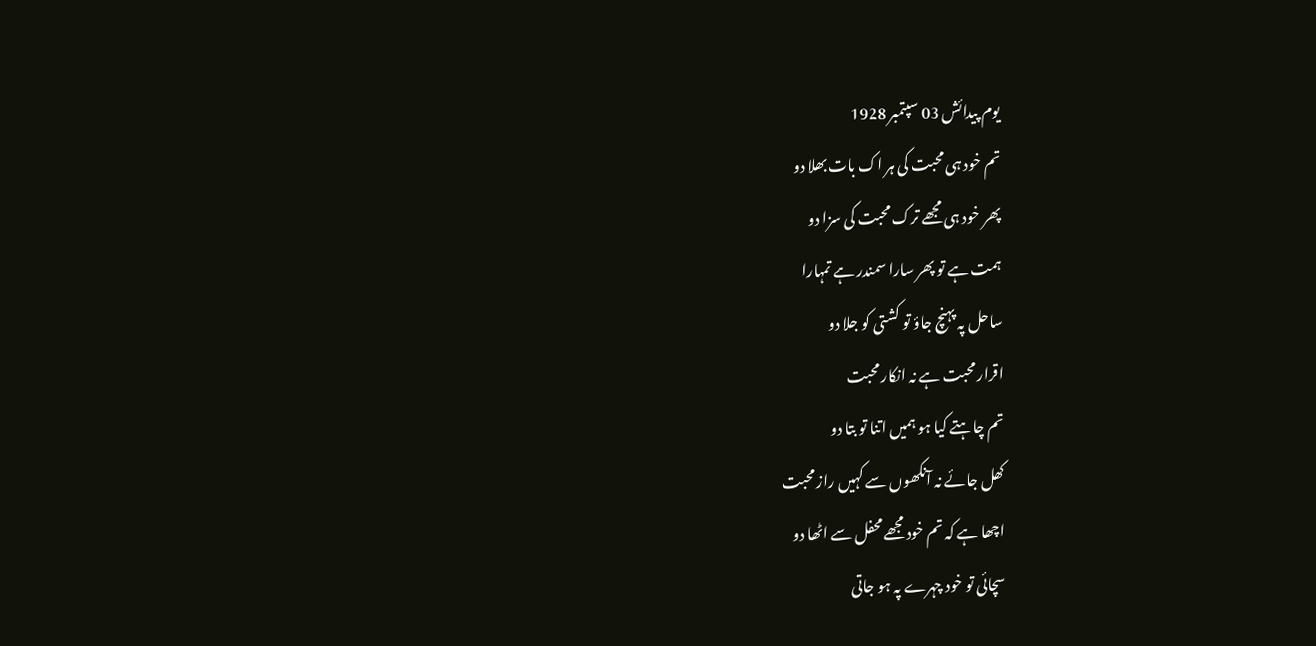یوم پیدائش 03 سپتمبر 1928
تم خود ہی محبت کی ہر اک بات بھلا دو
پھر خود ہی مجھے ترک محبت کی سزا دو
ہمت ہے تو پھر سارا سمندر ہے تمہارا
ساحل پہ پہنچ جاؤ تو کشتی کو جلا دو
اقرار محبت ہے نہ انکار محبت
تم چاہتے کیا ہو ہمیں اتنا تو بتا دو
کھل جائے نہ آنکھوں سے کہیں راز محبت
اچھا ہے کہ تم خود مجھے محفل سے اٹھا دو
سچائی تو خود چہرے پہ ہو جاتی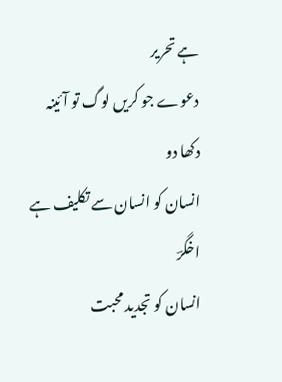ہے تحریر
دعوے جو کریں لوگ تو آئینہ دکھا دو
انسان کو انسان سے تکلیف ہے اخگرؔ
انسان کو تجدید محبت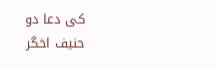کی دعا دو
حنیف اخگر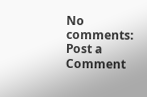No comments:
Post a Comment